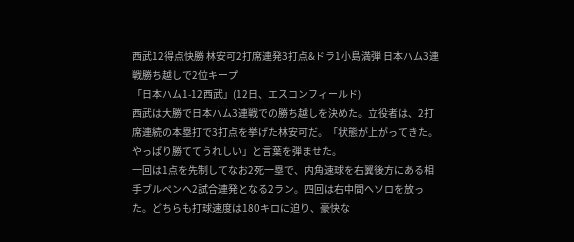西武12得点快勝 林安可2打席連発3打点&ドラ1小島満弾 日本ハム3連戦勝ち越しで2位キープ
「日本ハム1-12西武」(12日、エスコンフィールド)
西武は大勝で日本ハム3連戦での勝ち越しを決めた。立役者は、2打席連続の本塁打で3打点を挙げた林安可だ。「状態が上がってきた。やっぱり勝ててうれしい」と言葉を弾ませた。
一回は1点を先制してなお2死一塁で、内角速球を右翼後方にある相手ブルペンへ2試合連発となる2ラン。四回は右中間へソロを放った。どちらも打球速度は180キロに迫り、豪快な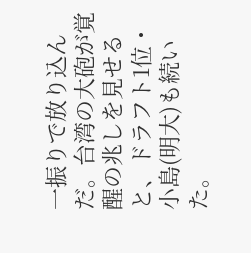一振りで放り込んだ。台湾の大砲が覚醒の兆しを見せると、ドラフト1位・小島(明大)も続いた。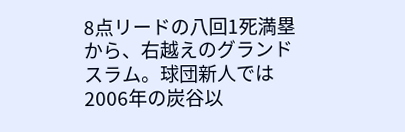8点リードの八回1死満塁から、右越えのグランドスラム。球団新人では2006年の炭谷以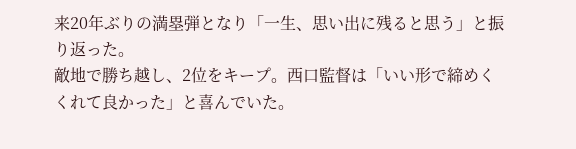来20年ぶりの満塁弾となり「一生、思い出に残ると思う」と振り返った。
敵地で勝ち越し、2位をキープ。西口監督は「いい形で締めくくれて良かった」と喜んでいた。